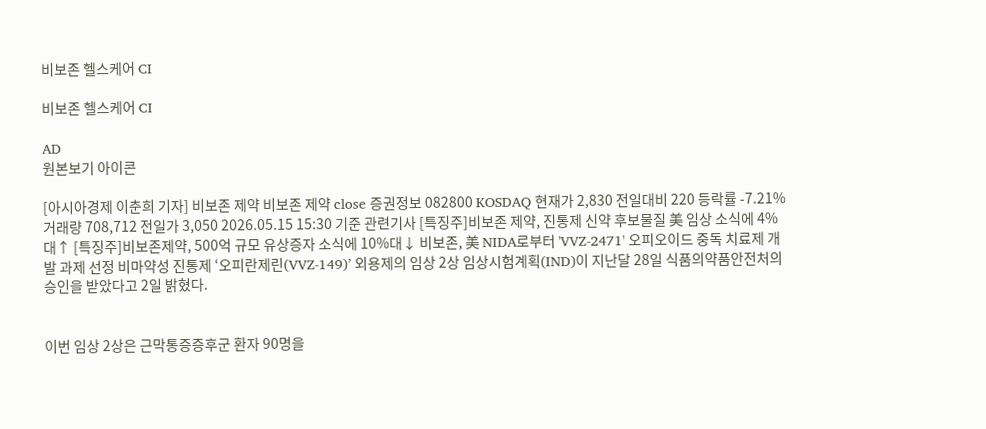비보존 헬스케어 CI

비보존 헬스케어 CI

AD
원본보기 아이콘

[아시아경제 이춘희 기자] 비보존 제약 비보존 제약 close 증권정보 082800 KOSDAQ 현재가 2,830 전일대비 220 등락률 -7.21% 거래량 708,712 전일가 3,050 2026.05.15 15:30 기준 관련기사 [특징주]비보존 제약, 진통제 신약 후보물질 美 임상 소식에 4%대↑ [특징주]비보존제약, 500억 규모 유상증자 소식에 10%대↓ 비보존, 美 NIDA로부터 'VVZ-2471' 오피오이드 중독 치료제 개발 과제 선정 비마약성 진통제 ‘오피란제린(VVZ-149)’ 외용제의 임상 2상 임상시험계획(IND)이 지난달 28일 식품의약품안전처의 승인을 받았다고 2일 밝혔다.


이번 임상 2상은 근막통증증후군 환자 90명을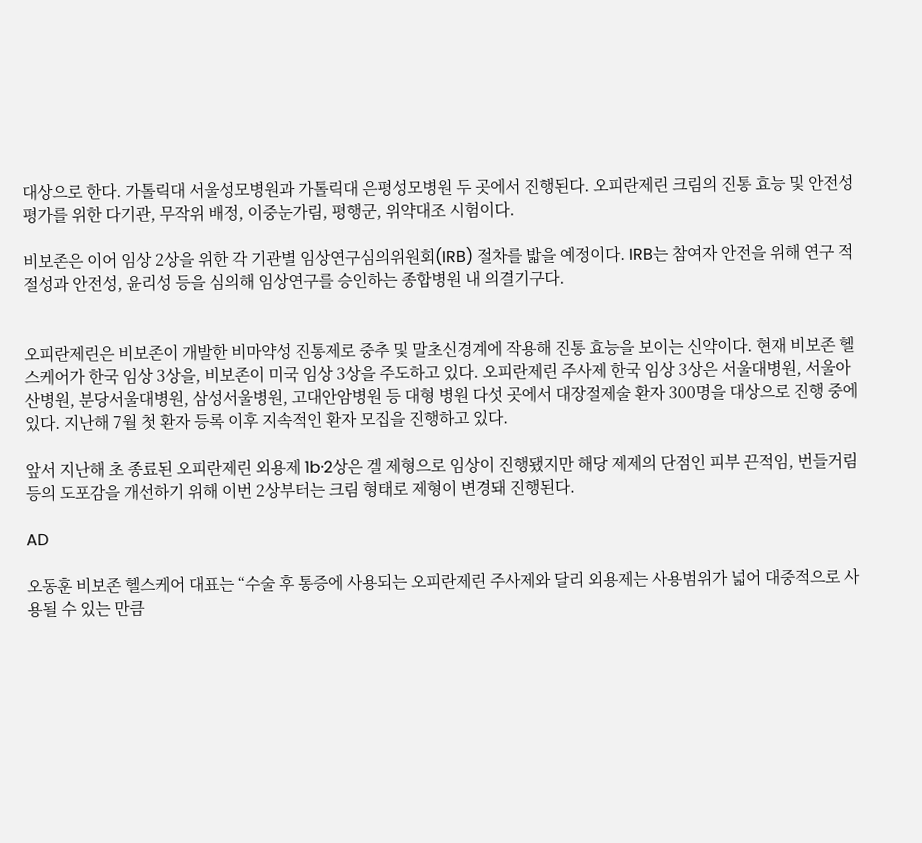대상으로 한다. 가톨릭대 서울성모병원과 가톨릭대 은평성모병원 두 곳에서 진행된다. 오피란제린 크림의 진통 효능 및 안전성 평가를 위한 다기관, 무작위 배정, 이중눈가림, 평행군, 위약대조 시험이다.

비보존은 이어 임상 2상을 위한 각 기관별 임상연구심의위원회(IRB) 절차를 밟을 예정이다. IRB는 참여자 안전을 위해 연구 적절성과 안전성, 윤리성 등을 심의해 임상연구를 승인하는 종합병원 내 의결기구다.


오피란제린은 비보존이 개발한 비마약성 진통제로 중추 및 말초신경계에 작용해 진통 효능을 보이는 신약이다. 현재 비보존 헬스케어가 한국 임상 3상을, 비보존이 미국 임상 3상을 주도하고 있다. 오피란제린 주사제 한국 임상 3상은 서울대병원, 서울아산병원, 분당서울대병원, 삼성서울병원, 고대안암병원 등 대형 병원 다섯 곳에서 대장절제술 환자 300명을 대상으로 진행 중에 있다. 지난해 7월 첫 환자 등록 이후 지속적인 환자 모집을 진행하고 있다.

앞서 지난해 초 종료된 오피란제린 외용제 1b·2상은 겔 제형으로 임상이 진행됐지만 해당 제제의 단점인 피부 끈적임, 번들거림 등의 도포감을 개선하기 위해 이번 2상부터는 크림 형태로 제형이 변경돼 진행된다.

AD

오동훈 비보존 헬스케어 대표는 “수술 후 통증에 사용되는 오피란제린 주사제와 달리 외용제는 사용범위가 넓어 대중적으로 사용될 수 있는 만큼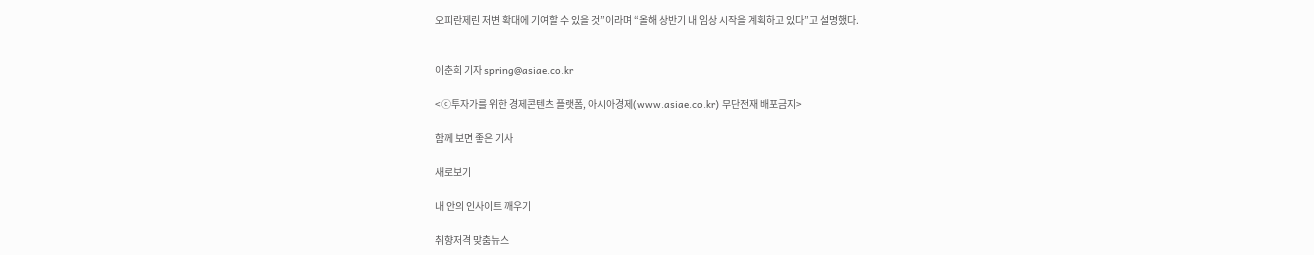오피란제린 저변 확대에 기여할 수 있을 것”이라며 “올해 상반기 내 임상 시작을 계획하고 있다”고 설명했다.


이춘희 기자 spring@asiae.co.kr

<ⓒ투자가를 위한 경제콘텐츠 플랫폼, 아시아경제(www.asiae.co.kr) 무단전재 배포금지>

함께 보면 좋은 기사

새로보기

내 안의 인사이트 깨우기

취향저격 맞춤뉴스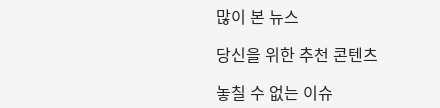많이 본 뉴스

당신을 위한 추천 콘텐츠

놓칠 수 없는 이슈